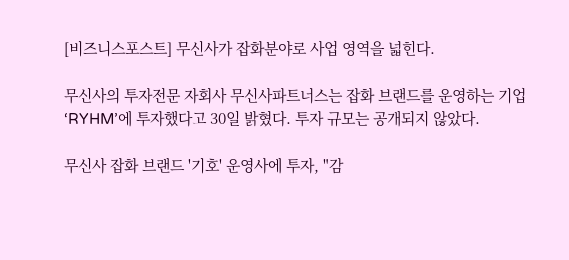[비즈니스포스트] 무신사가 잡화분야로 사업 영역을 넓힌다.

무신사의 투자전문 자회사 무신사파트너스는 잡화 브랜드를 운영하는 기업 ‘RYHM’에 투자했다고 30일 밝혔다. 투자 규모는 공개되지 않았다.

무신사 잡화 브랜드 '기호' 운영사에 투자, "감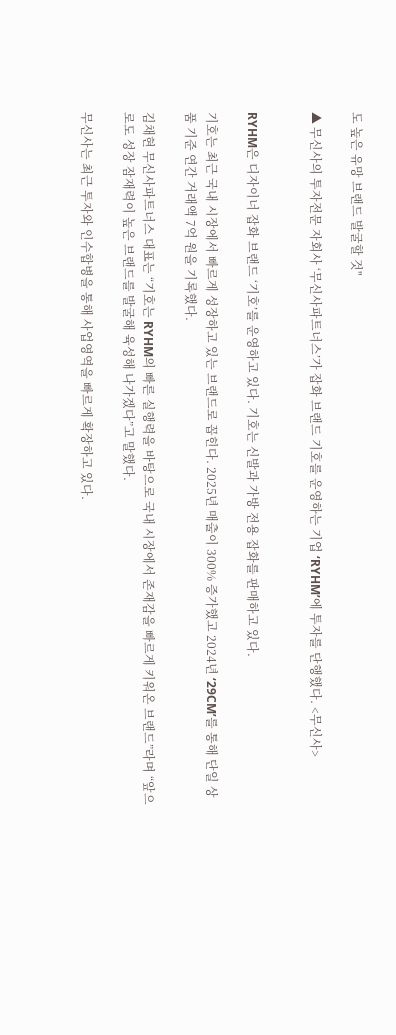도 높은 유망 브랜드 발굴할 것"

▲ 무신사의 투자전문 자회사 ‘무신사파트너스’가 잡화 브랜드 기호를 운영하는 기업 ‘RYHM’에 투자를 단행했다. <무신사>


RYHM은 디자이너 잡화 브랜드 ‘기호’를 운영하고 있다. 기호는 신발과 가방 전용 잡화를 판매하고 있다.

기호는 최근 국내 시장에서 빠르게 성장하고 있는 브랜드로 꼽힌다. 2025년 매출이 300% 증가했고 2024년 ‘29CM’를 통해 단일 상품 기준 연간 거래액 7억 원을 기록했다.

김채현 무신사파트너스 대표는 “기호는 RYHM의 빠른 실행력을 바탕으로 국내 시장에서 존재감을 빠르게 키워온 브랜드”라며 “앞으로도 성장 잠재력이 높은 브랜드를 발굴해 육성해 나가겠다”고 말했다.

무신사는 최근 투자와 인수합병을 통해 사업영역을 빠르게 확장하고 있다.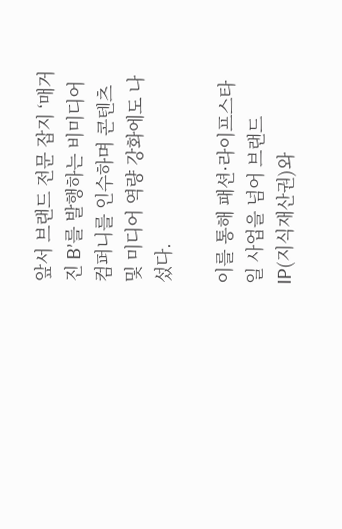앞서 브랜드 전문 잡지 ‘매거진 B’를 발행하는 비미디어컴퍼니를 인수하며 콘텐츠 및 미디어 역량 강화에도 나섰다.

이를 통해 패션·라이프스타일 사업을 넘어 브랜드 IP(지식재산권)와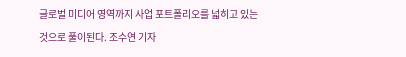글로벌 미디어 영역까지 사업 포트폴리오를 넓히고 있는 것으로 풀이된다. 조수연 기자